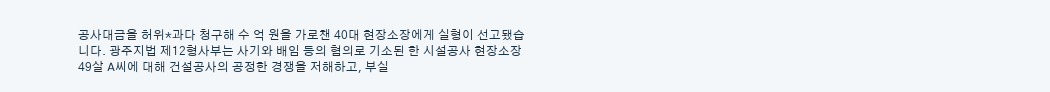공사대금을 허위*과다 청구해 수 억 원을 가로챈 40대 현장소장에게 실형이 선고됐습니다. 광주지법 제12형사부는 사기와 배임 등의 혐의로 기소된 한 시설공사 현장소장 49살 A씨에 대해 건설공사의 공정한 경쟁을 저해하고, 부실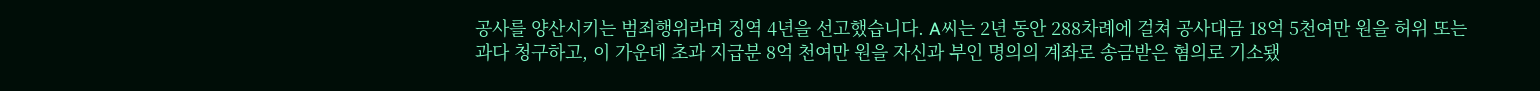공사를 양산시키는 범죄행위라며 징역 4년을 선고했습니다. A씨는 2년 동안 288차례에 걸쳐 공사대금 18억 5천여만 원을 허위 또는 과다 청구하고, 이 가운데 초과 지급분 8억 천여만 원을 자신과 부인 명의의 계좌로 송금받은 혐의로 기소됐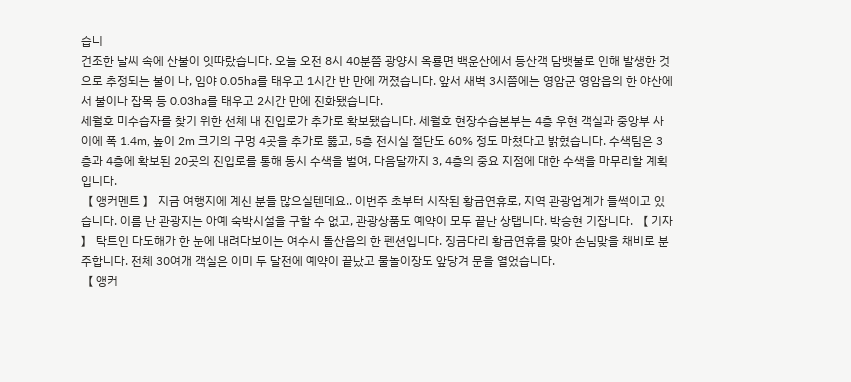습니
건조한 날씨 속에 산불이 잇따랐습니다. 오늘 오전 8시 40분쯤 광양시 옥룡면 백운산에서 등산객 담뱃불로 인해 발생한 것으로 추정되는 불이 나, 임야 0.05ha를 태우고 1시간 반 만에 꺼졌습니다. 앞서 새벽 3시쯤에는 영암군 영암읍의 한 야산에서 불이나 잡목 등 0.03ha를 태우고 2시간 만에 진화됐습니다.
세월호 미수습자를 찾기 위한 선체 내 진입로가 추가로 확보됐습니다. 세월호 현장수습본부는 4층 우현 객실과 중앙부 사이에 폭 1.4m, 높이 2m 크기의 구멍 4곳을 추가로 뚫고, 5층 전시실 절단도 60% 정도 마쳤다고 밝혔습니다. 수색팀은 3층과 4층에 확보된 20곳의 진입로를 통해 동시 수색을 벌여, 다음달까지 3, 4층의 중요 지점에 대한 수색을 마무리할 계획입니다.
【 앵커멘트 】 지금 여행지에 계신 분들 많으실텐데요.. 이번주 초부터 시작된 황금연휴로, 지역 관광업계가 들썩이고 있습니다. 이름 난 관광지는 아예 숙박시설을 구할 수 없고, 관광상품도 예약이 모두 끝난 상탭니다. 박승현 기잡니다. 【 기자 】 탁트인 다도해가 한 눈에 내려다보이는 여수시 돌산읍의 한 펜션입니다. 징금다리 황금연휴를 맞아 손님맞을 채비로 분주합니다. 전체 30여개 객실은 이미 두 달전에 예약이 끝났고 물놀이장도 앞당겨 문을 열었습니다.
【 앵커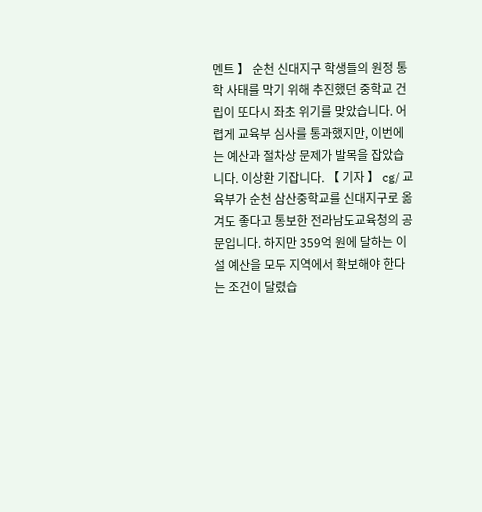멘트 】 순천 신대지구 학생들의 원정 통학 사태를 막기 위해 추진했던 중학교 건립이 또다시 좌초 위기를 맞았습니다. 어렵게 교육부 심사를 통과했지만, 이번에는 예산과 절차상 문제가 발목을 잡았습니다. 이상환 기잡니다. 【 기자 】 cg/ 교육부가 순천 삼산중학교를 신대지구로 옮겨도 좋다고 통보한 전라남도교육청의 공문입니다. 하지만 359억 원에 달하는 이설 예산을 모두 지역에서 확보해야 한다는 조건이 달렸습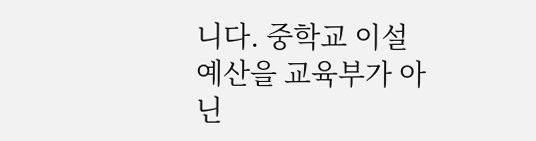니다. 중학교 이설 예산을 교육부가 아닌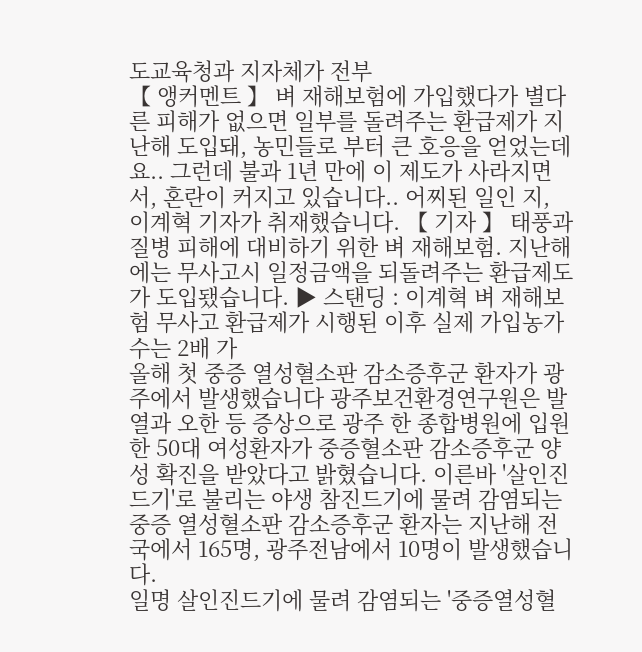도교육청과 지자체가 전부
【 앵커멘트 】 벼 재해보험에 가입했다가 별다른 피해가 없으면 일부를 돌려주는 환급제가 지난해 도입돼, 농민들로 부터 큰 호응을 얻었는데요.. 그런데 불과 1년 만에 이 제도가 사라지면서, 혼란이 커지고 있습니다.. 어찌된 일인 지, 이계혁 기자가 취재했습니다. 【 기자 】 태풍과 질병 피해에 대비하기 위한 벼 재해보험. 지난해에는 무사고시 일정금액을 되돌려주는 환급제도가 도입됐습니다. ▶ 스탠딩 : 이계혁 벼 재해보험 무사고 환급제가 시행된 이후 실제 가입농가 수는 2배 가
올해 첫 중증 열성혈소판 감소증후군 환자가 광주에서 발생했습니다 광주보건환경연구원은 발열과 오한 등 증상으로 광주 한 종합병원에 입원한 50대 여성환자가 중증혈소판 감소증후군 양성 확진을 받았다고 밝혔습니다. 이른바 '살인진드기'로 불리는 야생 참진드기에 물려 감염되는 중증 열성혈소판 감소증후군 환자는 지난해 전국에서 165명, 광주전남에서 10명이 발생했습니다.
일명 살인진드기에 물려 감염되는 '중증열성혈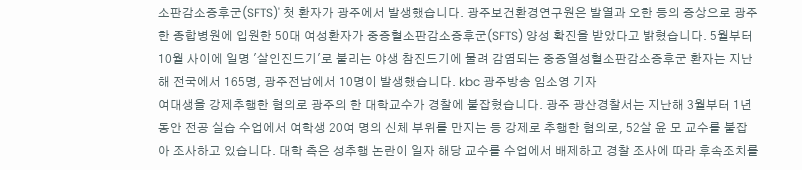소판감소증후군(SFTS)' 첫 환자가 광주에서 발생했습니다. 광주보건환경연구원은 발열과 오한 등의 증상으로 광주 한 종합병원에 입원한 50대 여성환자가 중증혈소판감소증후군(SFTS) 양성 확진을 받았다고 밝혔습니다. 5월부터 10월 사이에 일명 '살인진드기'로 불리는 야생 참진드기에 물려 감염되는 중증열성혈소판감소증후군 환자는 지난해 전국에서 165명, 광주전남에서 10명이 발생했습니다. kbc 광주방송 임소영 기자
여대생을 강제추행한 혐의로 광주의 한 대학교수가 경찰에 붙잡혔습니다. 광주 광산경찰서는 지난해 3월부터 1년 동안 전공 실습 수업에서 여학생 20여 명의 신체 부위를 만지는 등 강제로 추행한 혐의로, 52살 윤 모 교수를 붙잡아 조사하고 있습니다. 대학 측은 성추행 논란이 일자 해당 교수를 수업에서 배제하고 경찰 조사에 따라 후속조치를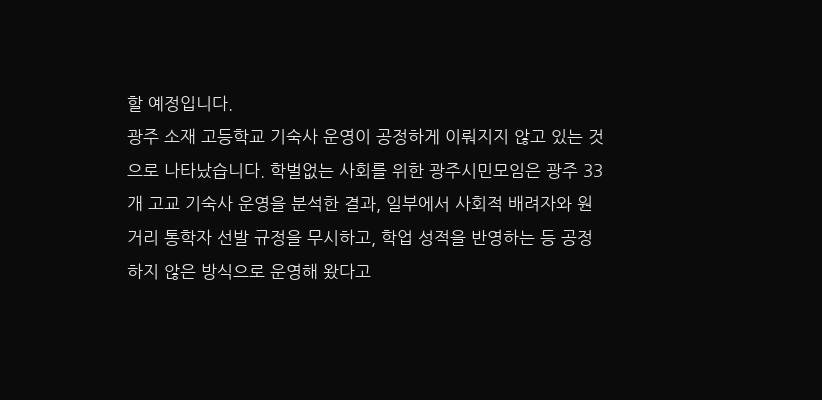할 예정입니다.
광주 소재 고등학교 기숙사 운영이 공정하게 이뤄지지 않고 있는 것으로 나타났습니다. 학벌없는 사회를 위한 광주시민모임은 광주 33개 고교 기숙사 운영을 분석한 결과, 일부에서 사회적 배려자와 원거리 통학자 선발 규정을 무시하고, 학업 성적을 반영하는 등 공정하지 않은 방식으로 운영해 왔다고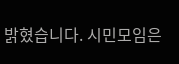밝혔습니다. 시민모임은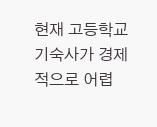현재 고등학교 기숙사가 경제적으로 어렵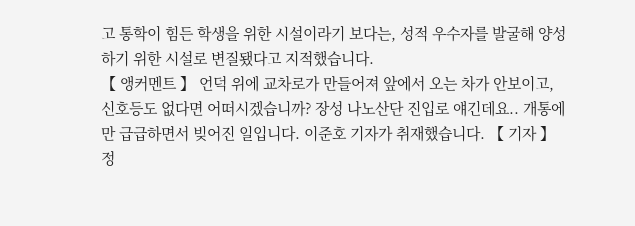고 통학이 힘든 학생을 위한 시설이라기 보다는, 성적 우수자를 발굴해 양성하기 위한 시설로 변질됐다고 지적했습니다.
【 앵커멘트 】 언덕 위에 교차로가 만들어져 앞에서 오는 차가 안보이고, 신호등도 없다면 어떠시겠습니까? 장성 나노산단 진입로 얘긴데요.. 개통에만 급급하면서 빚어진 일입니다. 이준호 기자가 취재했습니다. 【 기자 】 정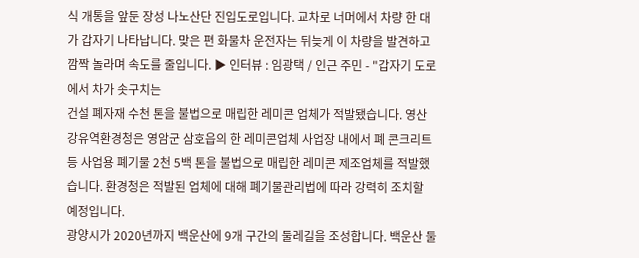식 개통을 앞둔 장성 나노산단 진입도로입니다. 교차로 너머에서 차량 한 대가 갑자기 나타납니다. 맞은 편 화물차 운전자는 뒤늦게 이 차량을 발견하고 깜짝 놀라며 속도를 줄입니다. ▶ 인터뷰 : 임광택 / 인근 주민 - "갑자기 도로에서 차가 솟구치는
건설 폐자재 수천 톤을 불법으로 매립한 레미콘 업체가 적발됐습니다. 영산강유역환경청은 영암군 삼호읍의 한 레미콘업체 사업장 내에서 폐 콘크리트 등 사업용 폐기물 2천 5백 톤을 불법으로 매립한 레미콘 제조업체를 적발했습니다. 환경청은 적발된 업체에 대해 폐기물관리법에 따라 강력히 조치할 예정입니다.
광양시가 2020년까지 백운산에 9개 구간의 둘레길을 조성합니다. 백운산 둘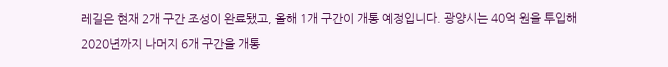레길은 현재 2개 구간 조성이 완료됐고, 올해 1개 구간이 개통 예정입니다. 광양시는 40억 원을 투입해 2020년까지 나머지 6개 구간을 개통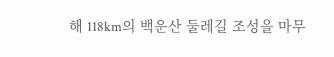해 118km의 백운산 둘레길 조성을 마무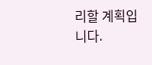리할 계획입니다.